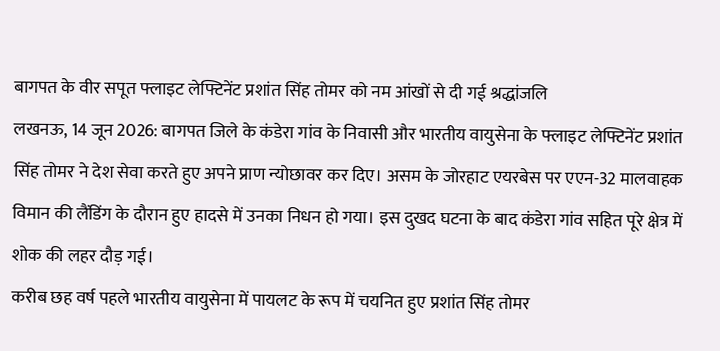बागपत के वीर सपूत फ्लाइट लेफ्टिनेंट प्रशांत सिंह तोमर को नम आंखों से दी गई श्रद्धांजलि
लखनऊ, 14 जून 2026: बागपत जिले के कंडेरा गांव के निवासी और भारतीय वायुसेना के फ्लाइट लेफ्टिनेंट प्रशांत सिंह तोमर ने देश सेवा करते हुए अपने प्राण न्योछावर कर दिए। असम के जोरहाट एयरबेस पर एएन-32 मालवाहक विमान की लैंडिंग के दौरान हुए हादसे में उनका निधन हो गया। इस दुखद घटना के बाद कंडेरा गांव सहित पूरे क्षेत्र में शोक की लहर दौड़ गई।
करीब छह वर्ष पहले भारतीय वायुसेना में पायलट के रूप में चयनित हुए प्रशांत सिंह तोमर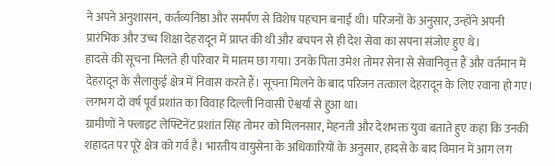ने अपने अनुशासन, कर्तव्यनिष्ठा और समर्पण से विशेष पहचान बनाई थी। परिजनों के अनुसार, उन्होंने अपनी प्रारंभिक और उच्च शिक्षा देहरादून में प्राप्त की थी और बचपन से ही देश सेवा का सपना संजोए हुए थे।
हादसे की सूचना मिलते ही परिवार में मातम छा गया। उनके पिता उमेश तोमर सेना से सेवानिवृत्त हैं और वर्तमान में देहरादून के सैलाकुई क्षेत्र में निवास करते हैं। सूचना मिलने के बाद परिजन तत्काल देहरादून के लिए रवाना हो गए। लगभग दो वर्ष पूर्व प्रशांत का विवाह दिल्ली निवासी ऐश्वर्या से हुआ था।
ग्रामीणों ने फ्लाइट लेफ्टिनेंट प्रशांत सिंह तोमर को मिलनसार, मेहनती और देशभक्त युवा बताते हुए कहा कि उनकी शहादत पर पूरे क्षेत्र को गर्व है। भारतीय वायुसेना के अधिकारियों के अनुसार, हादसे के बाद विमान में आग लग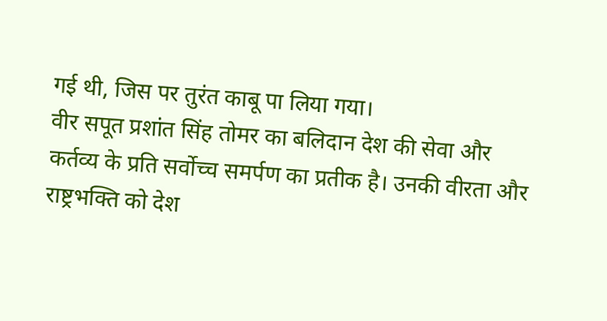गई थी, जिस पर तुरंत काबू पा लिया गया।
वीर सपूत प्रशांत सिंह तोमर का बलिदान देश की सेवा और कर्तव्य के प्रति सर्वोच्च समर्पण का प्रतीक है। उनकी वीरता और राष्ट्रभक्ति को देश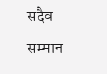सदैव सम्मान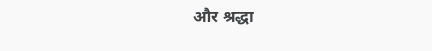और श्रद्धा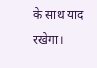के साथ याद रखेगा।